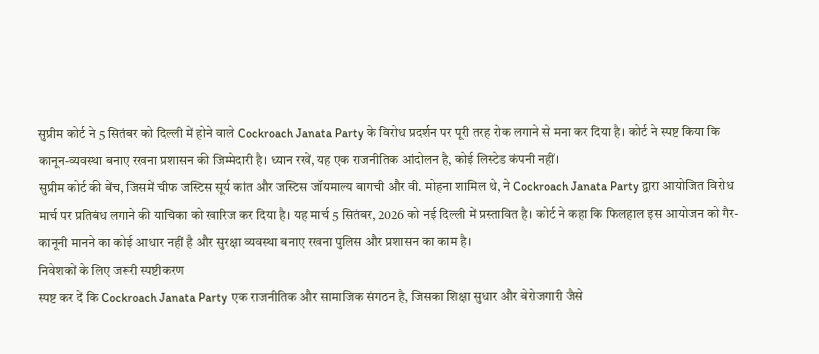सुप्रीम कोर्ट ने 5 सितंबर को दिल्ली में होने वाले Cockroach Janata Party के विरोध प्रदर्शन पर पूरी तरह रोक लगाने से मना कर दिया है। कोर्ट ने स्पष्ट किया कि कानून-व्यवस्था बनाए रखना प्रशासन की जिम्मेदारी है। ध्यान रखें, यह एक राजनीतिक आंदोलन है, कोई लिस्टेड कंपनी नहीं।
सुप्रीम कोर्ट की बेंच, जिसमें चीफ जस्टिस सूर्य कांत और जस्टिस जॉयमाल्य बागची और वी. मोहना शामिल थे, ने Cockroach Janata Party द्वारा आयोजित विरोध मार्च पर प्रतिबंध लगाने की याचिका को खारिज कर दिया है। यह मार्च 5 सितंबर, 2026 को नई दिल्ली में प्रस्तावित है। कोर्ट ने कहा कि फिलहाल इस आयोजन को गैर-कानूनी मानने का कोई आधार नहीं है और सुरक्षा व्यवस्था बनाए रखना पुलिस और प्रशासन का काम है।
निवेशकों के लिए जरूरी स्पष्टीकरण
स्पष्ट कर दें कि Cockroach Janata Party एक राजनीतिक और सामाजिक संगठन है, जिसका शिक्षा सुधार और बेरोजगारी जैसे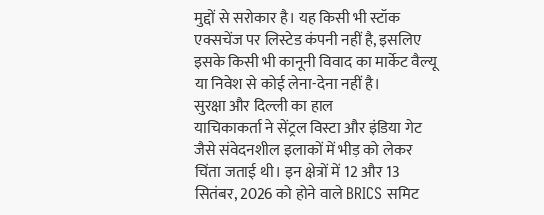मुद्दों से सरोकार है। यह किसी भी स्टॉक एक्सचेंज पर लिस्टेड कंपनी नहीं है, इसलिए इसके किसी भी कानूनी विवाद का मार्केट वैल्यू या निवेश से कोई लेना-देना नहीं है।
सुरक्षा और दिल्ली का हाल
याचिकाकर्ता ने सेंट्रल विस्टा और इंडिया गेट जैसे संवेदनशील इलाकों में भीड़ को लेकर चिंता जताई थी। इन क्षेत्रों में 12 और 13 सितंबर, 2026 को होने वाले BRICS समिट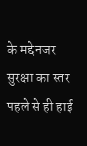के मद्देनजर सुरक्षा का स्तर पहले से ही हाई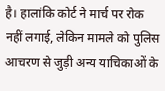है। हालांकि कोर्ट ने मार्च पर रोक नहीं लगाई, लेकिन मामले को पुलिस आचरण से जुड़ी अन्य याचिकाओं के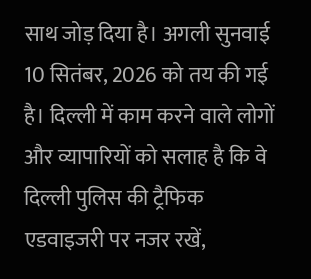साथ जोड़ दिया है। अगली सुनवाई 10 सितंबर, 2026 को तय की गई है। दिल्ली में काम करने वाले लोगों और व्यापारियों को सलाह है कि वे दिल्ली पुलिस की ट्रैफिक एडवाइजरी पर नजर रखें,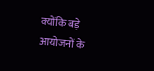क्योंकि बड़े आयोजनों के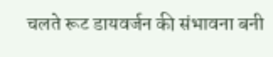चलते रूट डायवर्जन की संभावना बनी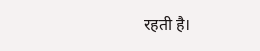रहती है।